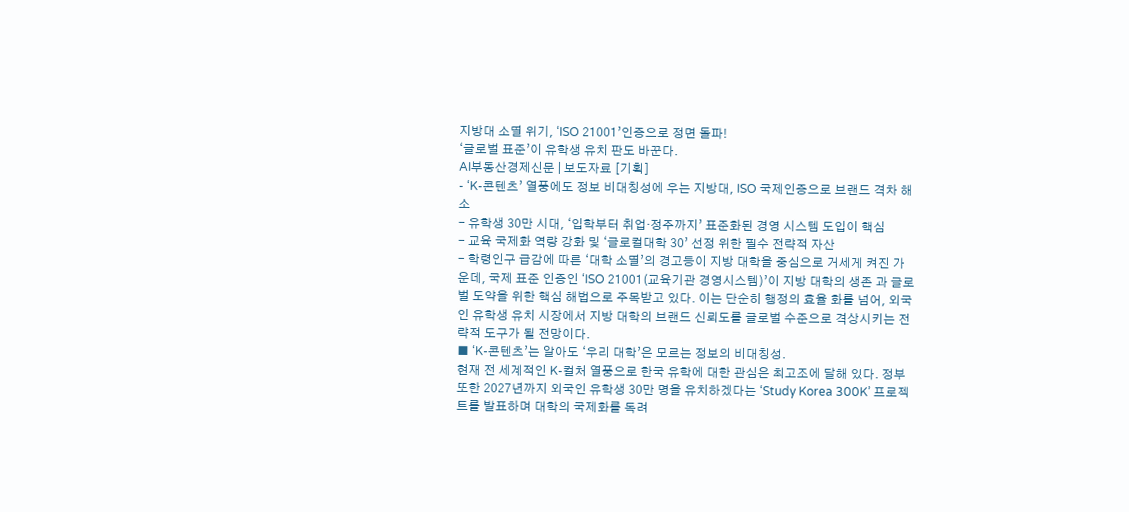지방대 소멸 위기, ‘ISO 21001’인증으로 정면 돌파!
‘글로벌 표준’이 유학생 유치 판도 바꾼다.
AI부동산경제신문 | 보도자료 [기획]
- ‘K-콘텐츠’ 열풍에도 정보 비대칭성에 우는 지방대, ISO 국제인증으로 브랜드 격차 해소
- 유학생 30만 시대, ‘입학부터 취업·정주까지’ 표준화된 경영 시스템 도입이 핵심
- 교육 국제화 역량 강화 및 ‘글로컬대학 30’ 선정 위한 필수 전략적 자산
- 학령인구 급감에 따른 ‘대학 소멸’의 경고등이 지방 대학을 중심으로 거세게 켜진 가운데, 국제 표준 인증인 ‘ISO 21001(교육기관 경영시스템)’이 지방 대학의 생존 과 글로벌 도약을 위한 핵심 해법으로 주목받고 있다. 이는 단순히 행정의 효율 화를 넘어, 외국인 유학생 유치 시장에서 지방 대학의 브랜드 신뢰도를 글로벌 수준으로 격상시키는 전략적 도구가 될 전망이다.
■ ‘K-콘텐츠’는 알아도 ‘우리 대학’은 모르는 정보의 비대칭성.
현재 전 세계적인 K-컬처 열풍으로 한국 유학에 대한 관심은 최고조에 달해 있다. 정부 또한 2027년까지 외국인 유학생 30만 명을 유치하겠다는 ‘Study Korea 300K’ 프로젝트를 발표하며 대학의 국제화를 독려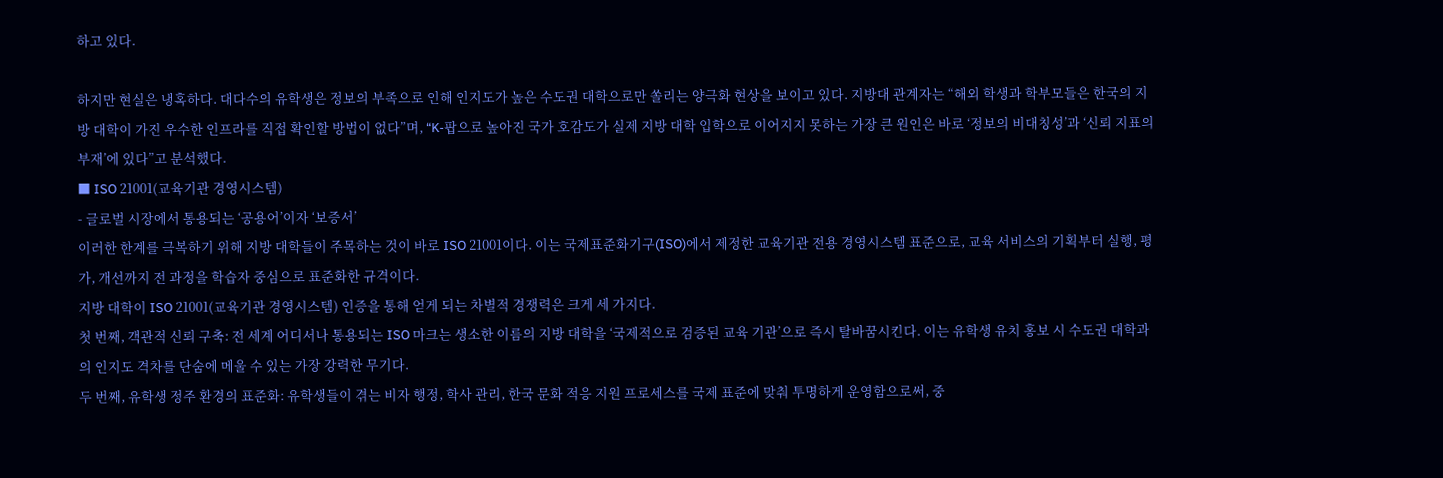하고 있다.

하지만 현실은 냉혹하다. 대다수의 유학생은 정보의 부족으로 인해 인지도가 높은 수도권 대학으로만 쏠리는 양극화 현상을 보이고 있다. 지방대 관계자는 “해외 학생과 학부모들은 한국의 지방 대학이 가진 우수한 인프라를 직접 확인할 방법이 없다”며, “K-팝으로 높아진 국가 호감도가 실제 지방 대학 입학으로 이어지지 못하는 가장 큰 원인은 바로 ‘정보의 비대칭성’과 ‘신뢰 지표의 부재’에 있다”고 분석했다.
■ ISO 21001(교육기관 경영시스템)
- 글로벌 시장에서 통용되는 ‘공용어’이자 ‘보증서’
이러한 한계를 극복하기 위해 지방 대학들이 주목하는 것이 바로 ISO 21001이다. 이는 국제표준화기구(ISO)에서 제정한 교육기관 전용 경영시스템 표준으로, 교육 서비스의 기획부터 실행, 평가, 개선까지 전 과정을 학습자 중심으로 표준화한 규격이다.
지방 대학이 ISO 21001(교육기관 경영시스템) 인증을 통해 얻게 되는 차별적 경쟁력은 크게 세 가지다.
첫 번째, 객관적 신뢰 구축: 전 세계 어디서나 통용되는 ISO 마크는 생소한 이름의 지방 대학을 ‘국제적으로 검증된 교육 기관’으로 즉시 탈바꿈시킨다. 이는 유학생 유치 홍보 시 수도권 대학과의 인지도 격차를 단숨에 메울 수 있는 가장 강력한 무기다.
두 번째, 유학생 정주 환경의 표준화: 유학생들이 겪는 비자 행정, 학사 관리, 한국 문화 적응 지원 프로세스를 국제 표준에 맞춰 투명하게 운영함으로써, 중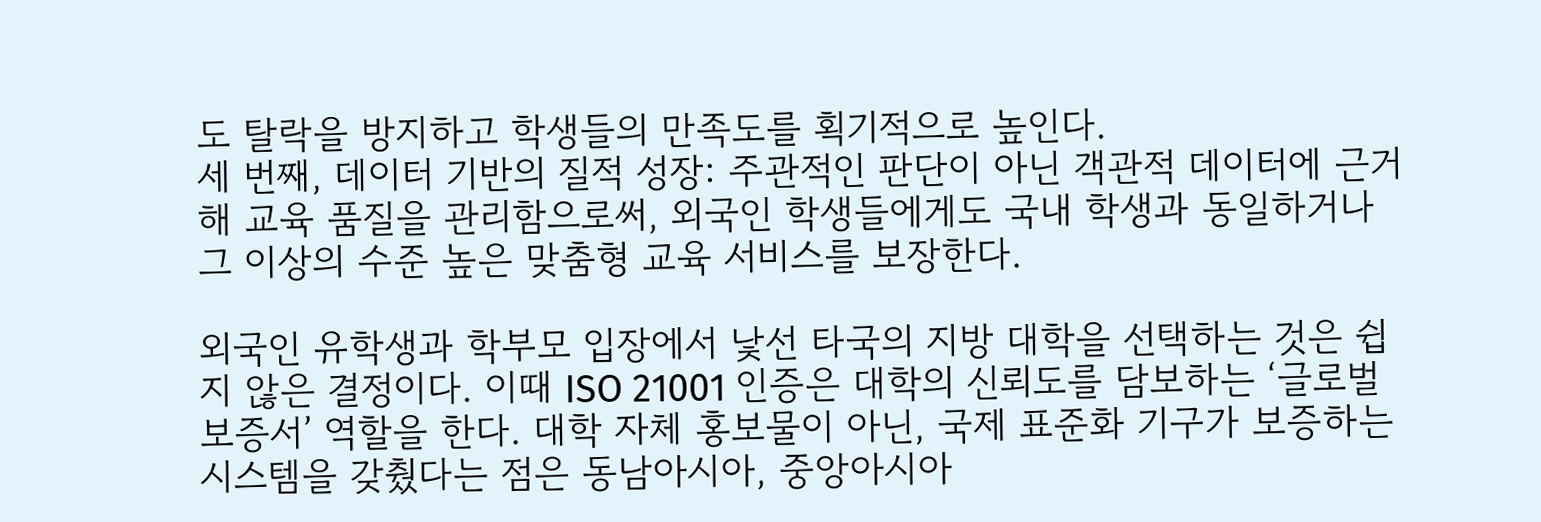도 탈락을 방지하고 학생들의 만족도를 획기적으로 높인다.
세 번째, 데이터 기반의 질적 성장: 주관적인 판단이 아닌 객관적 데이터에 근거해 교육 품질을 관리함으로써, 외국인 학생들에게도 국내 학생과 동일하거나 그 이상의 수준 높은 맞춤형 교육 서비스를 보장한다.

외국인 유학생과 학부모 입장에서 낯선 타국의 지방 대학을 선택하는 것은 쉽지 않은 결정이다. 이때 ISO 21001 인증은 대학의 신뢰도를 담보하는 ‘글로벌 보증서’ 역할을 한다. 대학 자체 홍보물이 아닌, 국제 표준화 기구가 보증하는 시스템을 갖췄다는 점은 동남아시아, 중앙아시아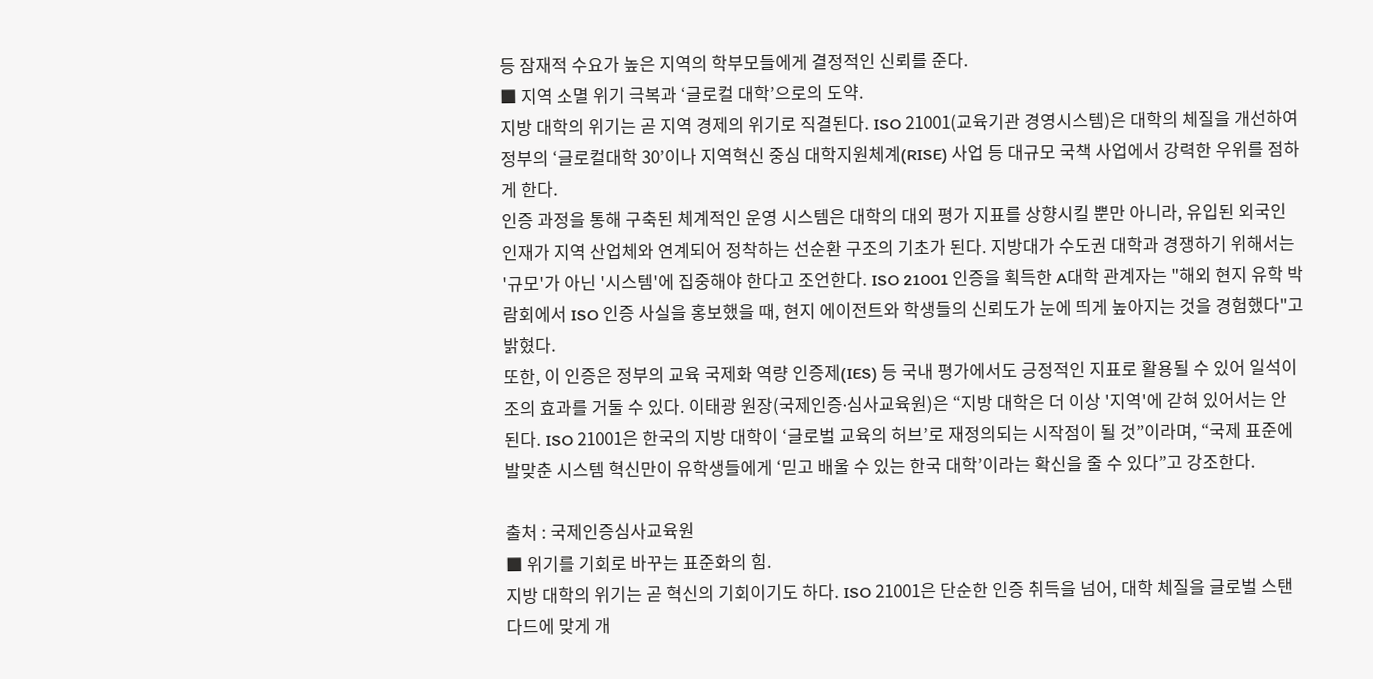등 잠재적 수요가 높은 지역의 학부모들에게 결정적인 신뢰를 준다.
■ 지역 소멸 위기 극복과 ‘글로컬 대학’으로의 도약.
지방 대학의 위기는 곧 지역 경제의 위기로 직결된다. ISO 21001(교육기관 경영시스템)은 대학의 체질을 개선하여 정부의 ‘글로컬대학 30’이나 지역혁신 중심 대학지원체계(RISE) 사업 등 대규모 국책 사업에서 강력한 우위를 점하게 한다.
인증 과정을 통해 구축된 체계적인 운영 시스템은 대학의 대외 평가 지표를 상향시킬 뿐만 아니라, 유입된 외국인 인재가 지역 산업체와 연계되어 정착하는 선순환 구조의 기초가 된다. 지방대가 수도권 대학과 경쟁하기 위해서는 '규모'가 아닌 '시스템'에 집중해야 한다고 조언한다. ISO 21001 인증을 획득한 A대학 관계자는 "해외 현지 유학 박람회에서 ISO 인증 사실을 홍보했을 때, 현지 에이전트와 학생들의 신뢰도가 눈에 띄게 높아지는 것을 경험했다"고 밝혔다.
또한, 이 인증은 정부의 교육 국제화 역량 인증제(IES) 등 국내 평가에서도 긍정적인 지표로 활용될 수 있어 일석이조의 효과를 거둘 수 있다. 이태광 원장(국제인증∙심사교육원)은 “지방 대학은 더 이상 '지역'에 갇혀 있어서는 안 된다. ISO 21001은 한국의 지방 대학이 ‘글로벌 교육의 허브’로 재정의되는 시작점이 될 것”이라며, “국제 표준에 발맞춘 시스템 혁신만이 유학생들에게 ‘믿고 배울 수 있는 한국 대학’이라는 확신을 줄 수 있다”고 강조한다.

출처 : 국제인증심사교육원
■ 위기를 기회로 바꾸는 표준화의 힘.
지방 대학의 위기는 곧 혁신의 기회이기도 하다. ISO 21001은 단순한 인증 취득을 넘어, 대학 체질을 글로벌 스탠다드에 맞게 개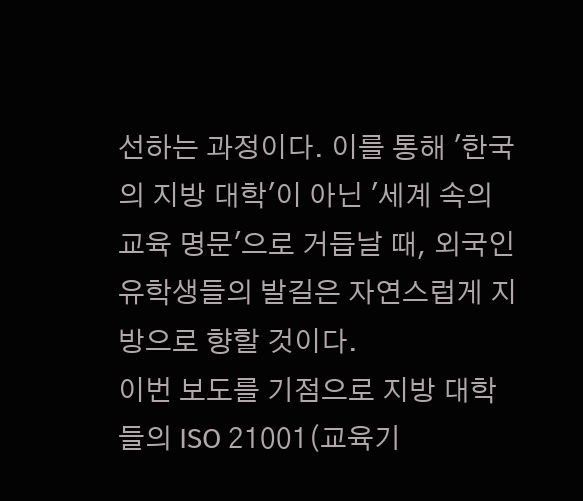선하는 과정이다. 이를 통해 '한국의 지방 대학'이 아닌 '세계 속의 교육 명문'으로 거듭날 때, 외국인 유학생들의 발길은 자연스럽게 지방으로 향할 것이다.
이번 보도를 기점으로 지방 대학들의 ISO 21001(교육기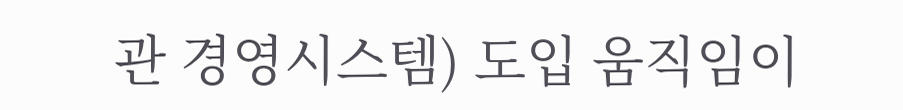관 경영시스템) 도입 움직임이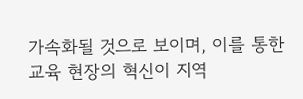가속화될 것으로 보이며, 이를 통한 교육 현장의 혁신이 지역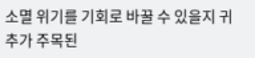소멸 위기를 기회로 바꿀 수 있을지 귀추가 주목된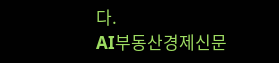다.
AI부동산경제신문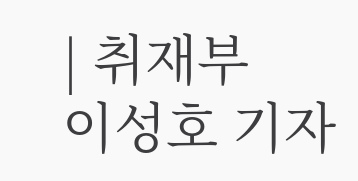| 취재부
이성호 기자